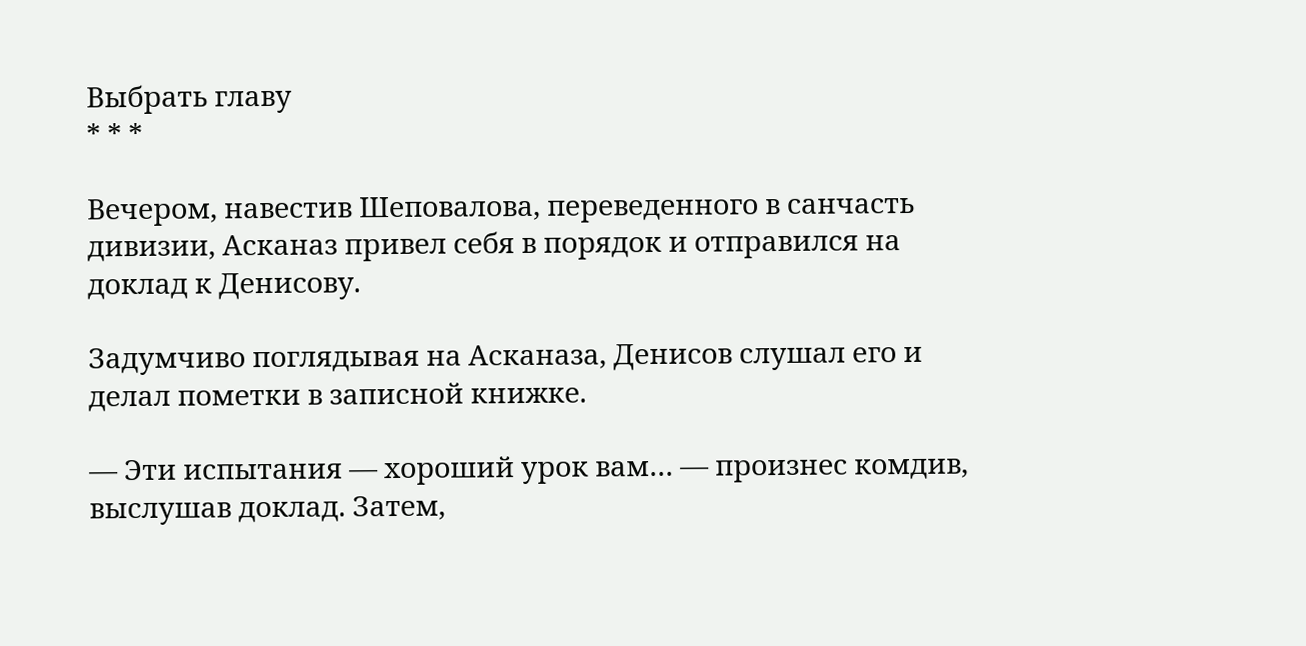Выбрать главу
* * *

Вечером, навестив Шеповалова, переведенного в санчасть дивизии, Асканаз привел себя в порядок и отправился на доклад к Денисову.

Задумчиво поглядывая на Асканаза, Денисов слушал его и делал пометки в записной книжке.

— Эти испытания — хороший урок вам… — произнес комдив, выслушав доклад. Затем,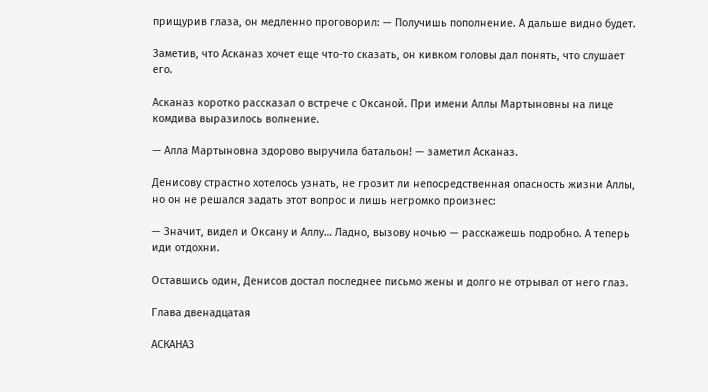прищурив глаза, он медленно проговорил: — Получишь пополнение. А дальше видно будет.

Заметив, что Асканаз хочет еще что-то сказать, он кивком головы дал понять, что слушает его.

Асканаз коротко рассказал о встрече с Оксаной. При имени Аллы Мартыновны на лице комдива выразилось волнение.

— Алла Мартыновна здорово выручила батальон! — заметил Асканаз.

Денисову страстно хотелось узнать, не грозит ли непосредственная опасность жизни Аллы, но он не решался задать этот вопрос и лишь негромко произнес:

— Значит, видел и Оксану и Аллу… Ладно, вызову ночью — расскажешь подробно. А теперь иди отдохни.

Оставшись один, Денисов достал последнее письмо жены и долго не отрывал от него глаз.

Глава двенадцатая

АСКАНАЗ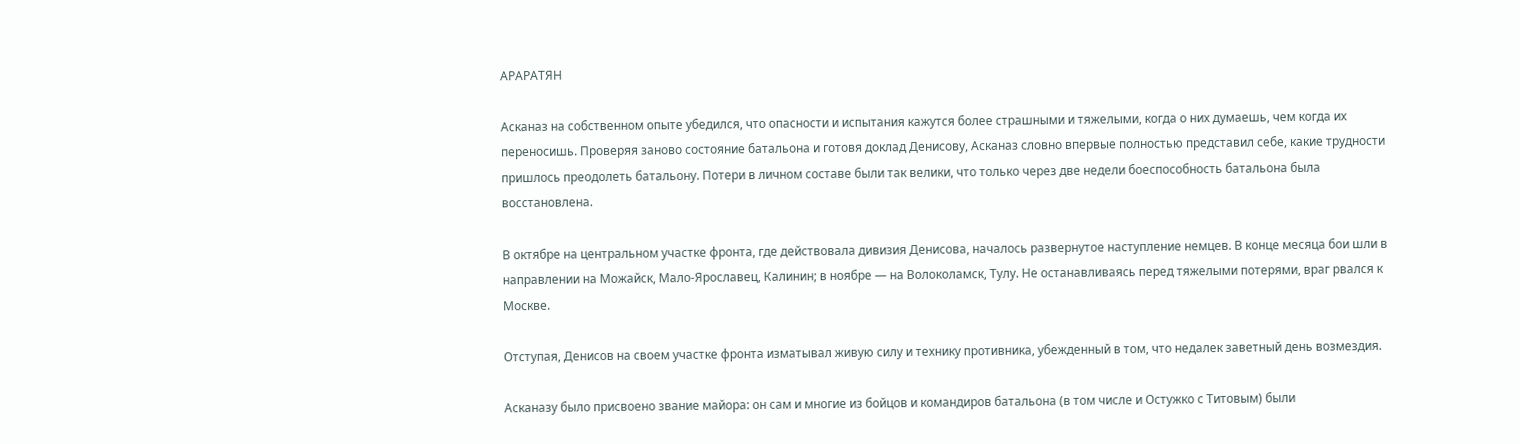АРАРАТЯН

Асканаз на собственном опыте убедился, что опасности и испытания кажутся более страшными и тяжелыми, когда о них думаешь, чем когда их переносишь. Проверяя заново состояние батальона и готовя доклад Денисову, Асканаз словно впервые полностью представил себе, какие трудности пришлось преодолеть батальону. Потери в личном составе были так велики, что только через две недели боеспособность батальона была восстановлена.

В октябре на центральном участке фронта, где действовала дивизия Денисова, началось развернутое наступление немцев. В конце месяца бои шли в направлении на Можайск, Мало-Ярославец, Калинин; в ноябре — на Волоколамск, Тулу. Не останавливаясь перед тяжелыми потерями, враг рвался к Москве.

Отступая, Денисов на своем участке фронта изматывал живую силу и технику противника, убежденный в том, что недалек заветный день возмездия.

Асканазу было присвоено звание майора: он сам и многие из бойцов и командиров батальона (в том числе и Остужко с Титовым) были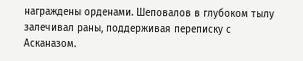награждены орденами. Шеповалов в глубоком тылу залечивал раны, поддерживая переписку с Асканазом.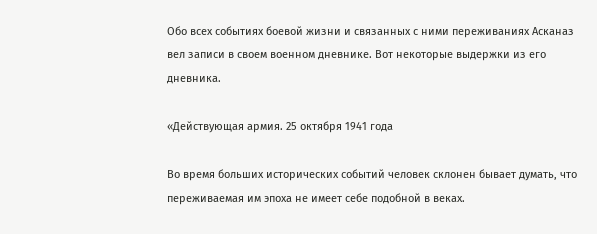Обо всех событиях боевой жизни и связанных с ними переживаниях Асканаз вел записи в своем военном дневнике. Вот некоторые выдержки из его дневника.

«Действующая армия. 25 октября 1941 года

Во время больших исторических событий человек склонен бывает думать, что переживаемая им эпоха не имеет себе подобной в веках.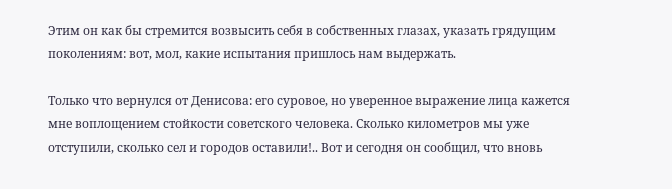Этим он как бы стремится возвысить себя в собственных глазах, указать грядущим поколениям: вот, мол, какие испытания пришлось нам выдержать.

Только что вернулся от Денисова: его суровое, но уверенное выражение лица кажется мне воплощением стойкости советского человека. Сколько километров мы уже отступили, сколько сел и городов оставили!.. Вот и сегодня он сообщил, что вновь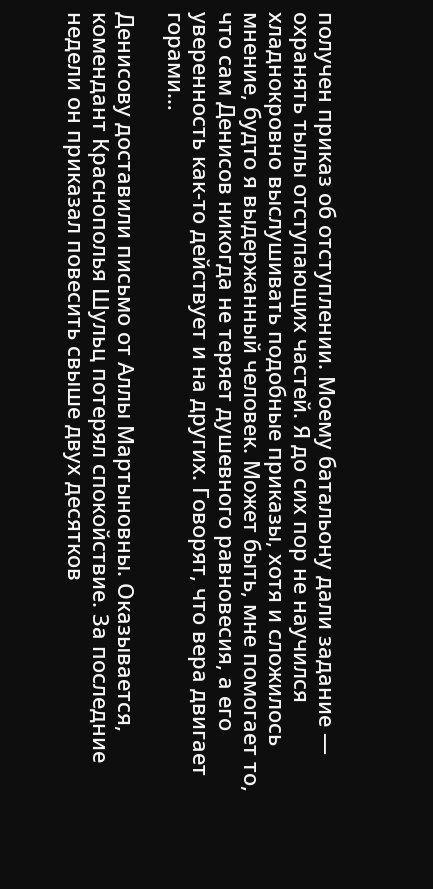получен приказ об отступлении. Моему батальону дали задание — охранять тылы отступающих частей. Я до сих пор не научился хладнокровно выслушивать подобные приказы, хотя и сложилось мнение, будто я выдержанный человек. Может быть, мне помогает то, что сам Денисов никогда не теряет душевного равновесия, а его уверенность как-то действует и на других. Говорят, что вера двигает горами…

Денисову доставили письмо от Аллы Мартыновны. Оказывается, комендант Краснополья Шульц потерял спокойствие. За последние недели он приказал повесить свыше двух десятков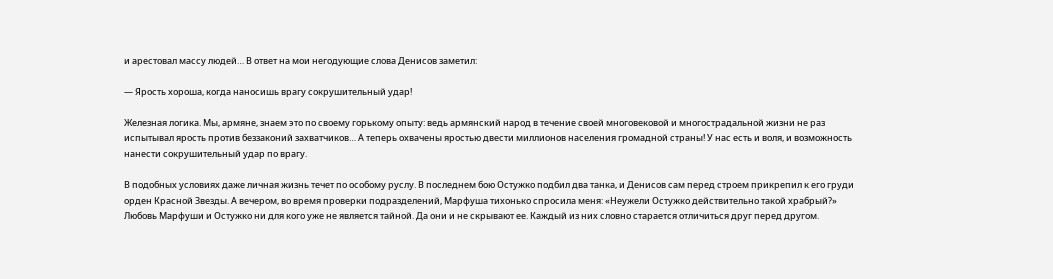и арестовал массу людей… В ответ на мои негодующие слова Денисов заметил:

— Ярость хороша, когда наносишь врагу сокрушительный удар!

Железная логика. Мы, армяне, знаем это по своему горькому опыту: ведь армянский народ в течение своей многовековой и многострадальной жизни не раз испытывал ярость против беззаконий захватчиков… А теперь охвачены яростью двести миллионов населения громадной страны! У нас есть и воля, и возможность нанести сокрушительный удар по врагу.

В подобных условиях даже личная жизнь течет по особому руслу. В последнем бою Остужко подбил два танка, и Денисов сам перед строем прикрепил к его груди орден Красной Звезды. А вечером, во время проверки подразделений, Марфуша тихонько спросила меня: «Неужели Остужко действительно такой храбрый?» Любовь Марфуши и Остужко ни для кого уже не является тайной. Да они и не скрывают ее. Каждый из них словно старается отличиться друг перед другом.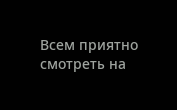Всем приятно смотреть на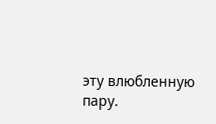эту влюбленную пару.